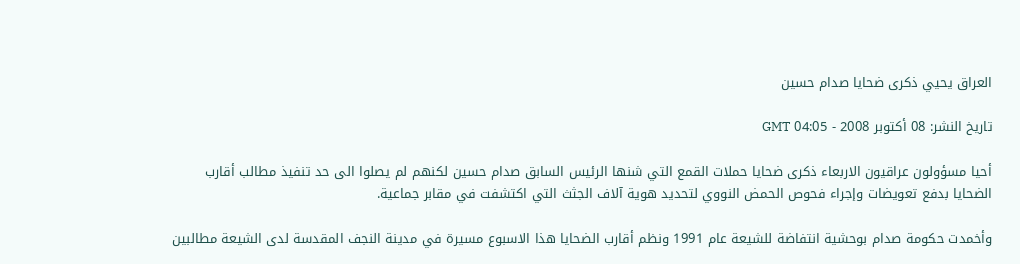العراق يحيي ذكرى ضحايا صدام حسين

تاريخ النشر: 08 أكتوبر 2008 - 04:05 GMT

أحيا مسؤولون عراقيون الاربعاء ذكرى ضحايا حملات القمع التي شنها الرئيس السابق صدام حسين لكنهم لم يصلوا الى حد تنفيذ مطالب أقارب الضحايا بدفع تعويضات وإجراء فحوص الحمض النووي لتحديد هوية آلاف الجثث التي اكتشفت في مقابر جماعية.

وأخمدت حكومة صدام بوحشية انتفاضة للشيعة عام 1991 ونظم أقارب الضحايا هذا الاسبوع مسيرة في مدينة النجف المقدسة لدى الشيعة مطالبين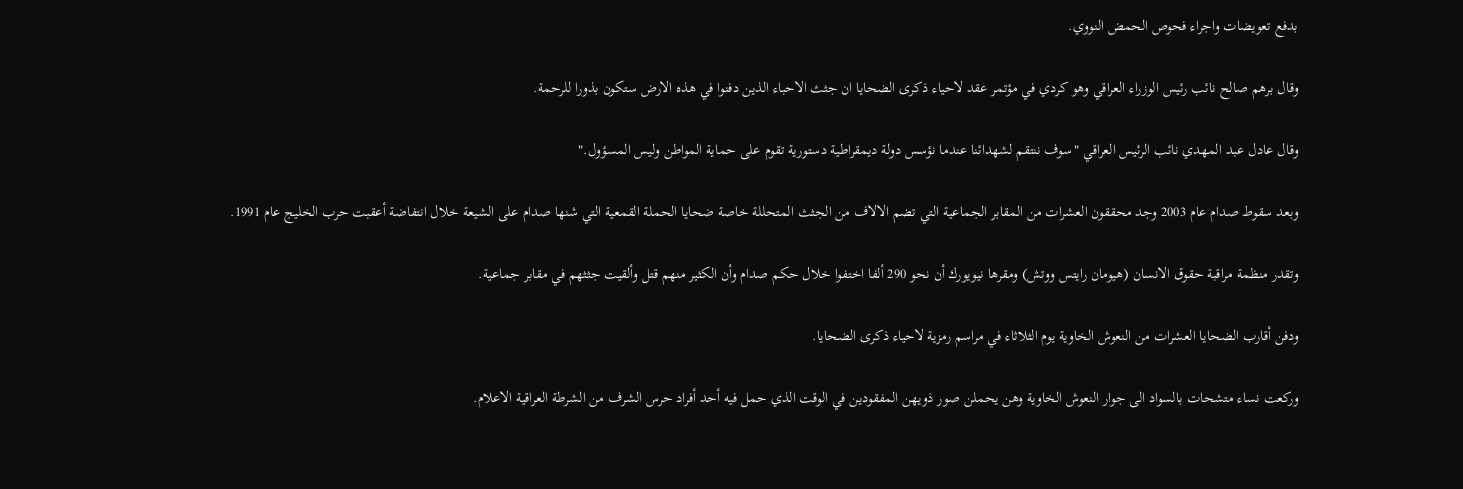بدفع تعويضات واجراء فحوص الحمض النووي.

وقال برهم صالح نائب رئيس الوزراء العراقي وهو كردي في مؤتمر عقد لاحياء ذكرى الضحايا ان جثث الاحباء الذين دفنوا في هذه الارض ستكون بذورا للرحمة.

وقال عادل عبد المهدي نائب الرئيس العراقي "سوف ننتقم لشهدائنا عندما نؤسس دولة ديمقراطية دستورية تقوم على حماية المواطن وليس المسؤول."

وبعد سقوط صدام عام 2003 وجد محققون العشرات من المقابر الجماعية التي تضم الالاف من الجثث المتحللة خاصة ضحايا الحملة القمعية التي شنها صدام على الشيعة خلال انتفاضة أعقبت حرب الخليج عام 1991.

وتقدر منظمة مراقبة حقوق الانسان (هيومان رايتس ووتش) ومقرها نيويورك أن نحو 290 ألفا اختفوا خلال حكم صدام وأن الكثير منهم قتل وألقيت جثثهم في مقابر جماعية.

ودفن أقارب الضحايا العشرات من النعوش الخاوية يوم الثلاثاء في مراسم رمزية لاحياء ذكرى الضحايا.

وركعت نساء متشحات بالسواد الى جوار النعوش الخاوية وهن يحملن صور ذويهن المفقودين في الوقت الذي حمل فيه أحد أفراد حرس الشرف من الشرطة العراقية الاعلام.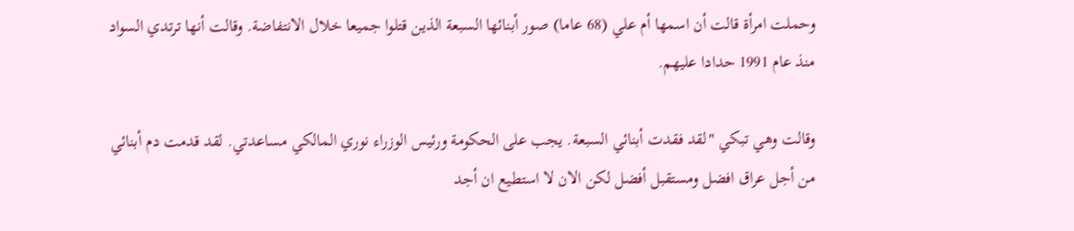وحملت امرأة قالت أن اسمها أم علي (68 عاما) صور أبنائها السبعة الذين قتلوا جميعا خلال الانتفاضة. وقالت أنها ترتدي السواد منذ عام 1991 حدادا عليهم.

وقالت وهي تبكي "لقد فقدت أبنائي السبعة. يجب على الحكومة ورئيس الوزراء نوري المالكي مساعدتي. لقد قدمت دم أبنائي من أجل عراق افضل ومستقبل أفضل لكن الان لا استطيع ان أجد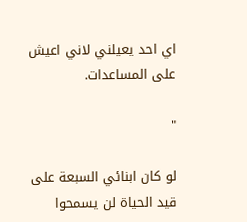اي احد يعيلني لاني اعيش على المساعدات.

"

لو كان ابنائي السبعة على قيد الحياة لن يسمحوا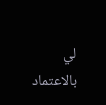لي بالاعتماد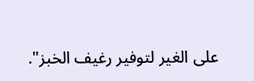على الغير لتوفير رغيف الخبز".